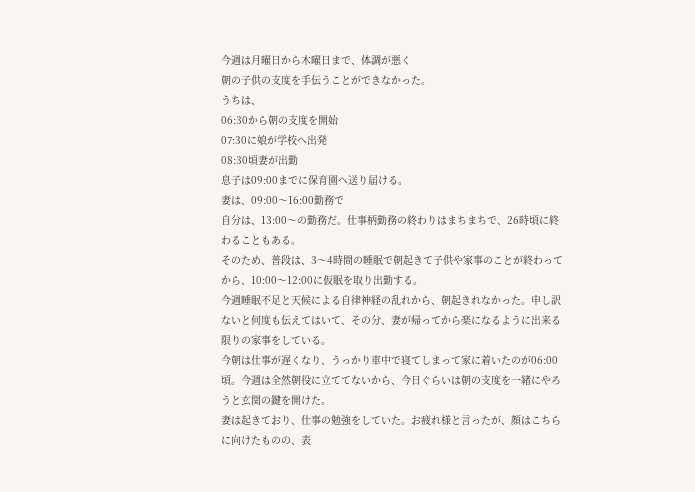今週は月曜日から木曜日まで、体調が悪く
朝の子供の支度を手伝うことができなかった。
うちは、
06:30から朝の支度を開始
07:30に娘が学校へ出発
08:30頃妻が出勤
息子は09:00までに保育園へ送り届ける。
妻は、09:00〜16:00勤務で
自分は、13:00〜の勤務だ。仕事柄勤務の終わりはまちまちで、26時頃に終わることもある。
そのため、普段は、3〜4時間の睡眠で朝起きて子供や家事のことが終わってから、10:00〜12:00に仮眠を取り出勤する。
今週睡眠不足と天候による自律神経の乱れから、朝起きれなかった。申し訳ないと何度も伝えてはいて、その分、妻が帰ってから楽になるように出来る限りの家事をしている。
今朝は仕事が遅くなり、うっかり車中で寝てしまって家に着いたのが06:00頃。今週は全然朝役に立ててないから、今日ぐらいは朝の支度を一緒にやろうと玄関の鍵を開けた。
妻は起きており、仕事の勉強をしていた。お疲れ様と言ったが、顔はこちらに向けたものの、表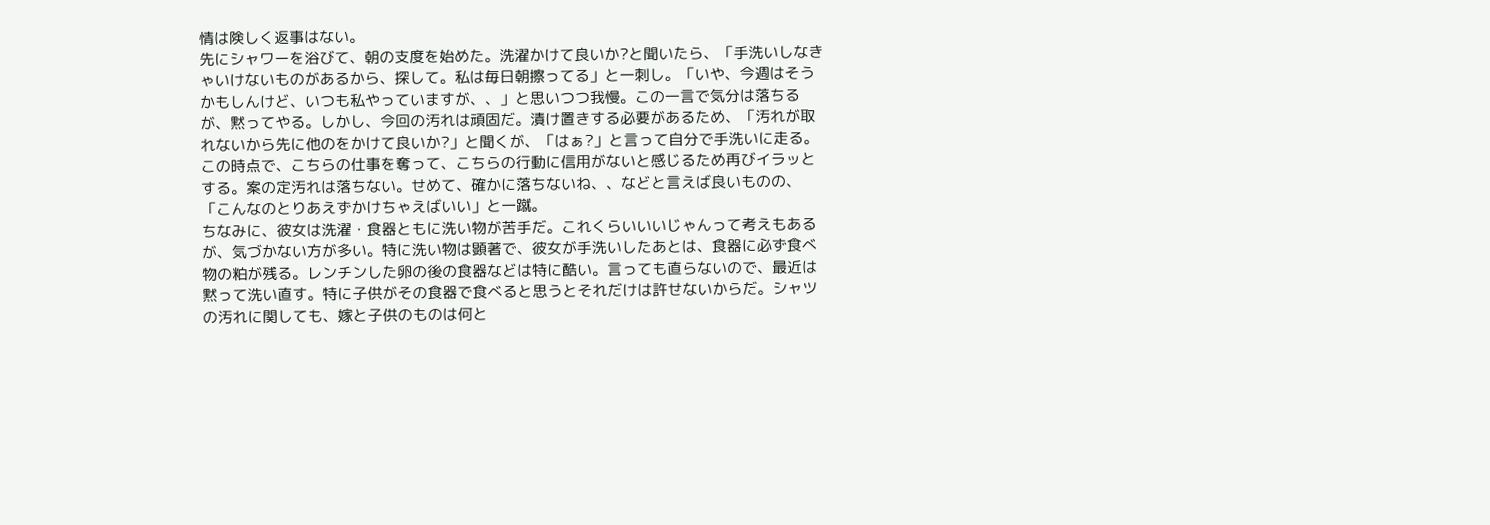情は険しく返事はない。
先にシャワーを浴びて、朝の支度を始めた。洗濯かけて良いか?と聞いたら、「手洗いしなきゃいけないものがあるから、探して。私は毎日朝擦ってる」と一刺し。「いや、今週はそうかもしんけど、いつも私やっていますが、、」と思いつつ我慢。この一言で気分は落ちるが、黙ってやる。しかし、今回の汚れは頑固だ。漬け置きする必要があるため、「汚れが取れないから先に他のをかけて良いか?」と聞くが、「はぁ?」と言って自分で手洗いに走る。この時点で、こちらの仕事を奪って、こちらの行動に信用がないと感じるため再びイラッとする。案の定汚れは落ちない。せめて、確かに落ちないね、、などと言えば良いものの、「こんなのとりあえずかけちゃえばいい」と一蹴。
ちなみに、彼女は洗濯・食器ともに洗い物が苦手だ。これくらいいいじゃんって考えもあるが、気づかない方が多い。特に洗い物は顕著で、彼女が手洗いしたあとは、食器に必ず食べ物の粕が残る。レンチンした卵の後の食器などは特に酷い。言っても直らないので、最近は黙って洗い直す。特に子供がその食器で食べると思うとそれだけは許せないからだ。シャツの汚れに関しても、嫁と子供のものは何と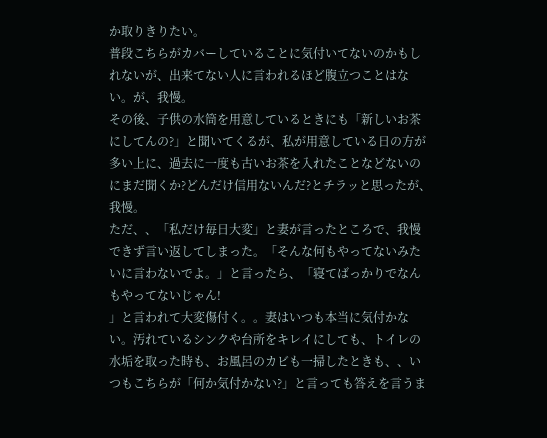か取りきりたい。
普段こちらがカバーしていることに気付いてないのかもしれないが、出来てない人に言われるほど腹立つことはない。が、我慢。
その後、子供の水筒を用意しているときにも「新しいお茶にしてんの?」と聞いてくるが、私が用意している日の方が多い上に、過去に一度も古いお茶を入れたことなどないのにまだ聞くか?どんだけ信用ないんだ?とチラッと思ったが、我慢。
ただ、、「私だけ毎日大変」と妻が言ったところで、我慢できず言い返してしまった。「そんな何もやってないみたいに言わないでよ。」と言ったら、「寝てばっかりでなんもやってないじゃん!
」と言われて大変傷付く。。妻はいつも本当に気付かない。汚れているシンクや台所をキレイにしても、トイレの水垢を取った時も、お風呂のカビも一掃したときも、、いつもこちらが「何か気付かない?」と言っても答えを言うま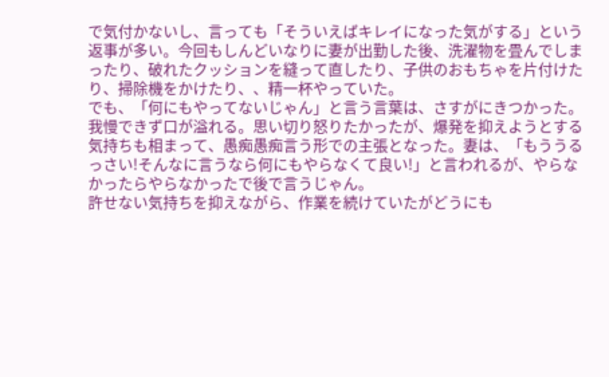で気付かないし、言っても「そういえばキレイになった気がする」という返事が多い。今回もしんどいなりに妻が出勤した後、洗濯物を畳んでしまったり、破れたクッションを縫って直したり、子供のおもちゃを片付けたり、掃除機をかけたり、、精一杯やっていた。
でも、「何にもやってないじゃん」と言う言葉は、さすがにきつかった。我慢できず口が溢れる。思い切り怒りたかったが、爆発を抑えようとする気持ちも相まって、愚痴愚痴言う形での主張となった。妻は、「もううるっさい!そんなに言うなら何にもやらなくて良い!」と言われるが、やらなかったらやらなかったで後で言うじゃん。
許せない気持ちを抑えながら、作業を続けていたがどうにも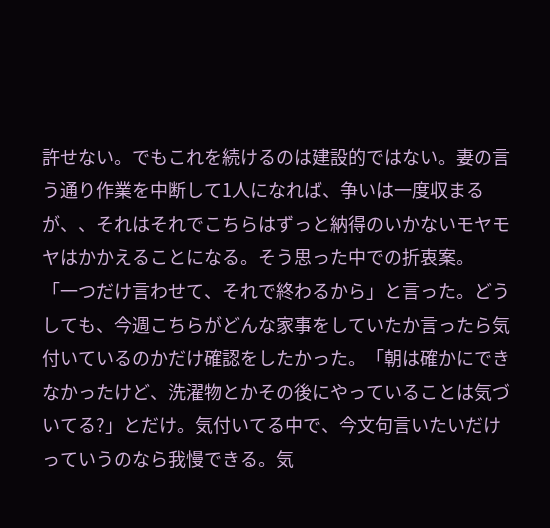許せない。でもこれを続けるのは建設的ではない。妻の言う通り作業を中断して1人になれば、争いは一度収まるが、、それはそれでこちらはずっと納得のいかないモヤモヤはかかえることになる。そう思った中での折衷案。
「一つだけ言わせて、それで終わるから」と言った。どうしても、今週こちらがどんな家事をしていたか言ったら気付いているのかだけ確認をしたかった。「朝は確かにできなかったけど、洗濯物とかその後にやっていることは気づいてる?」とだけ。気付いてる中で、今文句言いたいだけっていうのなら我慢できる。気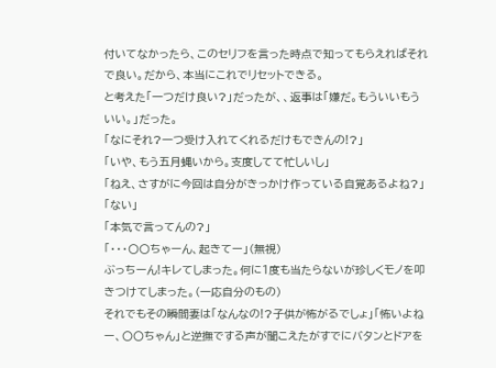付いてなかったら、このセリフを言った時点で知ってもらえればそれで良い。だから、本当にこれでリセットできる。
と考えた「一つだけ良い?」だったが、、返事は「嫌だ。もういいもういい。」だった。
「なにそれ?一つ受け入れてくれるだけもできんの!?」
「いや、もう五月蝿いから。支度してて忙しいし」
「ねえ、さすがに今回は自分がきっかけ作っている自覚あるよね?」
「ない」
「本気で言ってんの?」
「・・・〇〇ちゃーん、起きてー」(無視)
ぶっちーん!キレてしまった。何に1度も当たらないが珍しくモノを叩きつけてしまった。(一応自分のもの)
それでもその瞬間妻は「なんなの!?子供が怖がるでしょ」「怖いよねー、〇〇ちゃん」と逆撫でする声が聞こえたがすでにバタンとドアを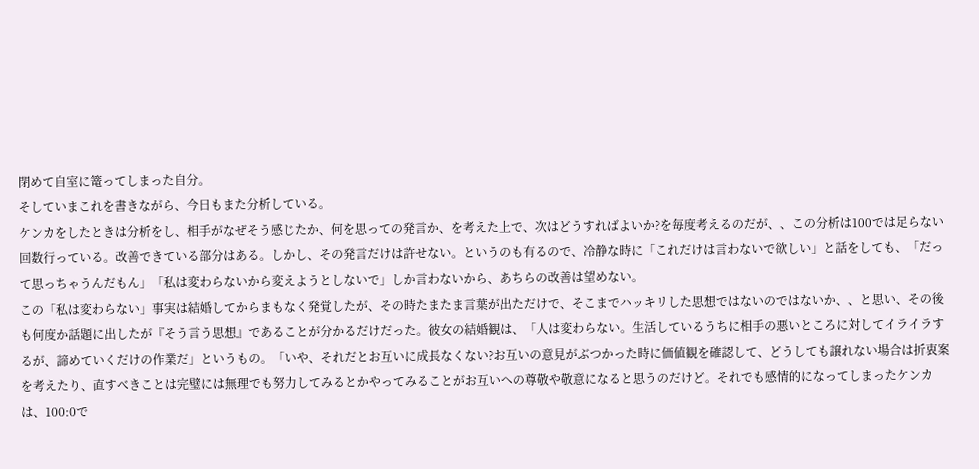閉めて自室に篭ってしまった自分。
そしていまこれを書きながら、今日もまた分析している。
ケンカをしたときは分析をし、相手がなぜそう感じたか、何を思っての発言か、を考えた上で、次はどうすればよいか?を毎度考えるのだが、、この分析は100では足らない回数行っている。改善できている部分はある。しかし、その発言だけは許せない。というのも有るので、冷静な時に「これだけは言わないで欲しい」と話をしても、「だって思っちゃうんだもん」「私は変わらないから変えようとしないで」しか言わないから、あちらの改善は望めない。
この「私は変わらない」事実は結婚してからまもなく発覚したが、その時たまたま言葉が出ただけで、そこまでハッキリした思想ではないのではないか、、と思い、その後も何度か話題に出したが『そう言う思想』であることが分かるだけだった。彼女の結婚観は、「人は変わらない。生活しているうちに相手の悪いところに対してイライラするが、諦めていくだけの作業だ」というもの。「いや、それだとお互いに成長なくない?お互いの意見がぶつかった時に価値観を確認して、どうしても譲れない場合は折衷案を考えたり、直すべきことは完璧には無理でも努力してみるとかやってみることがお互いへの尊敬や敬意になると思うのだけど。それでも感情的になってしまったケンカは、100:0で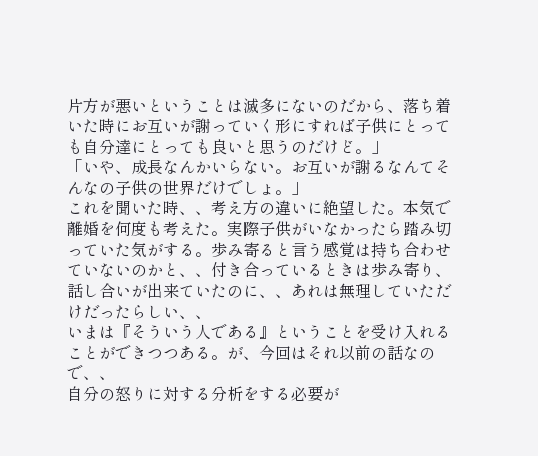片方が悪いということは滅多にないのだから、落ち着いた時にお互いが謝っていく形にすれば子供にとっても自分達にとっても良いと思うのだけど。」
「いや、成長なんかいらない。お互いが謝るなんてそんなの子供の世界だけでしょ。」
これを聞いた時、、考え方の違いに絶望した。本気で離婚を何度も考えた。実際子供がいなかったら踏み切っていた気がする。歩み寄ると言う感覚は持ち合わせていないのかと、、付き合っているときは歩み寄り、話し合いが出来ていたのに、、あれは無理していただけだったらしい、、
いまは『そういう人である』ということを受け入れることができつつある。が、今回はそれ以前の話なので、、
自分の怒りに対する分析をする必要が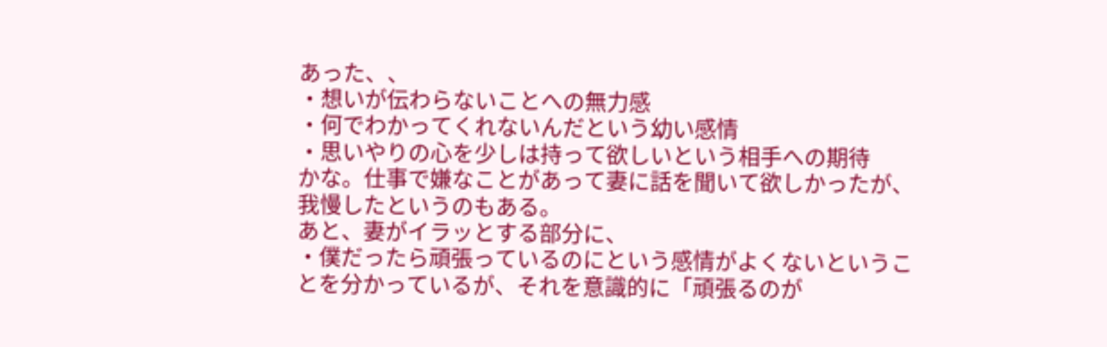あった、、
・想いが伝わらないことへの無力感
・何でわかってくれないんだという幼い感情
・思いやりの心を少しは持って欲しいという相手への期待
かな。仕事で嫌なことがあって妻に話を聞いて欲しかったが、我慢したというのもある。
あと、妻がイラッとする部分に、
・僕だったら頑張っているのにという感情がよくないということを分かっているが、それを意識的に「頑張るのが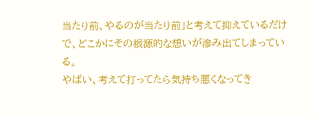当たり前、やるのが当たり前」と考えて抑えているだけで、どこかにその根源的な想いが滲み出てしまっている。
やばい、考えて打ってたら気持ち悪くなってき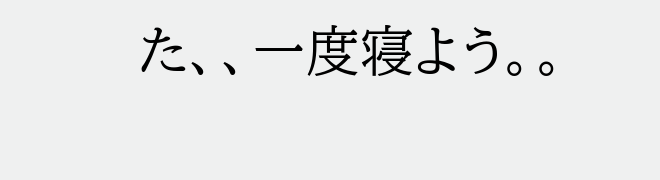た、、一度寝よう。。